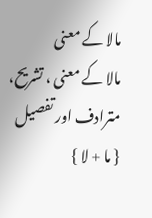مالا کے معنی
مالا کے معنی ، تشریح، مترادف اور تفصیل
{ ما + لا }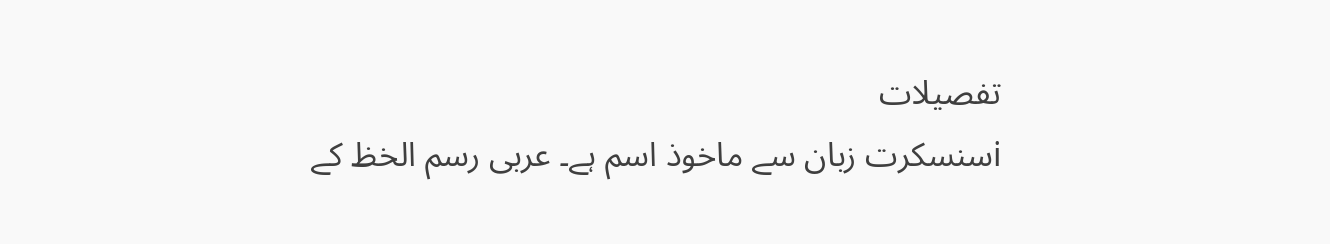تفصیلات
iسنسکرت زبان سے ماخوذ اسم ہے۔ عربی رسم الخظ کے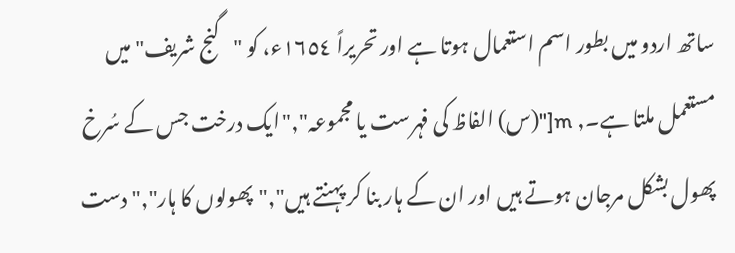ساتھ اردو میں بطور اسم استعمال ہوتا ہے اور تحریراً ١٦٥٤ء، کو "گنج شریف" میں مستعمل ملتا ہے۔, m["(س) الفاظ کی فہرست یا مجموعہ","ایک درخت جس کے سُرخ پھول بشکل مرجان ہوتے ہیں اور ان کے ہار بنا کر پہنتے ہیں","پھولوں کا ہار","دست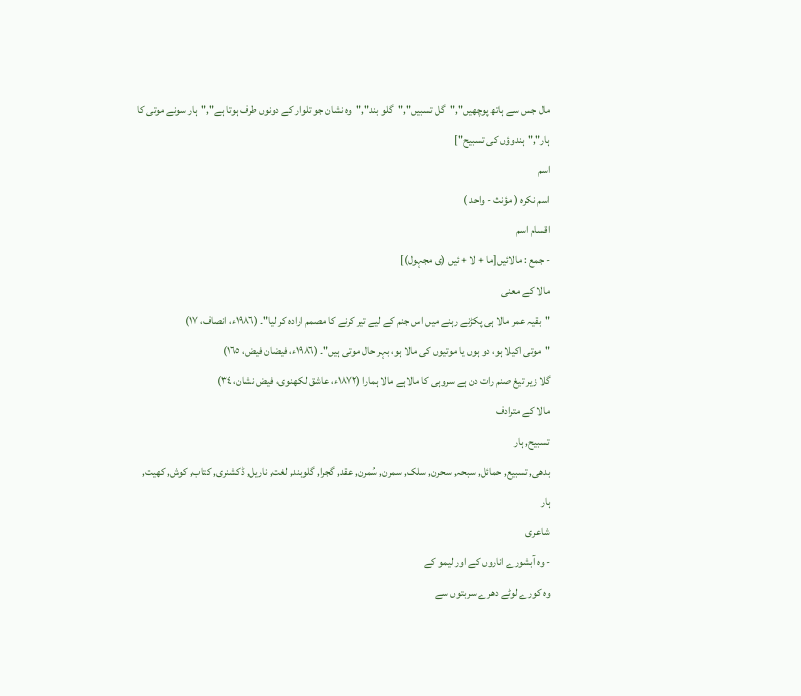مال جس سے ہاتھ پوچھیں","گل تسبیں","گلو بند","وہ نشان جو تلوار کے دونوں طرف ہوتا ہے","ہار سونے موتی کا ہار","ہندوؤں کی تسبیح"]
اسم
اسم نکرہ ( مؤنث - واحد )
اقسام اسم
- جمع : مالائیں[ما + لا + ئیں (ی مجہول)]
مالا کے معنی
"بقیہ عمر مالا ہی پکڑنے رہنے میں اس جنم کے لیے تیر کرنے کا مصمم ارادہ کر لیا"۔ (١٩٨٦ء، انصاف، ١٧)
"موتی اکیلا ہو، دو ہوں یا موتیوں کی مالا ہو، بہر حال موتی ہیں"۔ (١٩٨٦ء، فیضان فیض، ١٦٥)
گلا زیر تیغ صنم رات دن ہے سروہی کا مالاہے مالا ہمارا (١٨٧٢ء، عاشق لکھنوی، فیض نشان، ٣٤)
مالا کے مترادف
تسبیح, ہار
بدھی, تسبیع, حمائل, سبحہ, سحرن, سلک, سمرن, سُمرن, عقد, گجرا, گلوبند, لغت, ناریل, ڈکشنری, کتاب, کوش, کھیت, ہار
شاعری
- وہ آبشورے اناروں کے اور لیمو کے
وہ کورے لوٹے دھرے سربتوں سے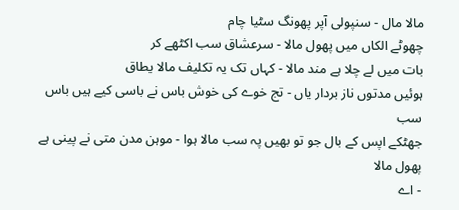مالا مال - سنپولی آپر پھونگ سٹیا چام
چھوٹے الکاں میں پھول مالا - سرعشاق سب اکٹھے کر
بات میں لے چلا ہے مند مالا - کہاں تک یہ تکلیف مالا یطاق
ہوئیں مدتوں ناز بردار یاں - تج خوے کی خوش باس نے باسی کیے ہیں باس سب
جھٹکے اپس کے بال جو تو بھیں پہ سب مالا ہوا - موہن مدن متی نے پینی ہے پھول مالا
- اے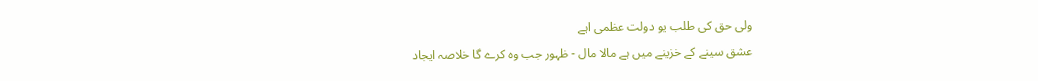ولی حق کی طلب یو دولت عظمی اہے
عشق سینے کے خزینے میں ہے مالا مال - ظہور جب وہ کرے گا خلاصہ ایجاد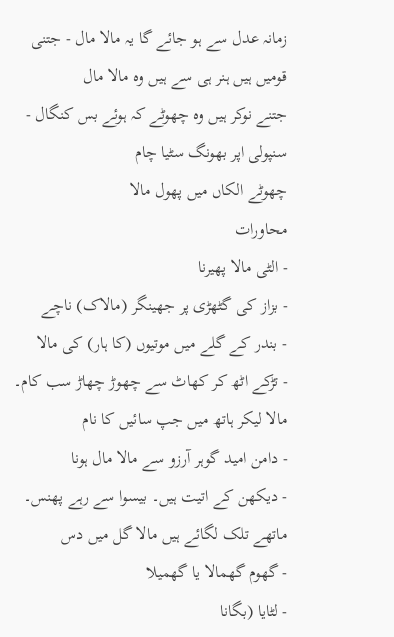زمانہ عدل سے ہو جائے گا یہ مالا مال - جتنی قومیں ہیں ہنر ہی سے ہیں وہ مالا مال
جتنے نوکر ہیں وہ چھوٹے کہ ہوئے بس کنگال - سنپولی اپر بھونگ سٹیا چام
چھوٹے الکاں میں پھول مالا
محاورات
- الٹی مالا پھیرنا
- بزاز کی گٹھڑی پر جھینگر (مالاک) ناچے
- بندر کے گلے میں موتیوں (کا ہار) کی مالا
- تڑکے اٹھ کر کھاٹ سے چھوڑ چھاڑ سب کام۔ مالا لیکر ہاتھ میں جپ سائیں کا نام
- دامن امید گوہر آرزو سے مالا مال ہونا
- دیکھن کے اتیت ہیں۔ بیسوا سے رہے پھنس۔ ماتھے تلک لگائے ہیں مالا گل میں دس
- گھوم گھمالا یا گھمیلا
- لٹایا (بگانا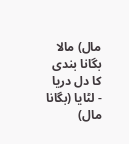مال) مالا بگانا بندی کا دل دریا
- لٹایا (بگانا مال)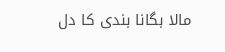مالا بگانا بندی کا دل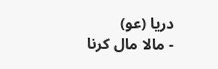دریا (عو)
- مالا مال کرنا